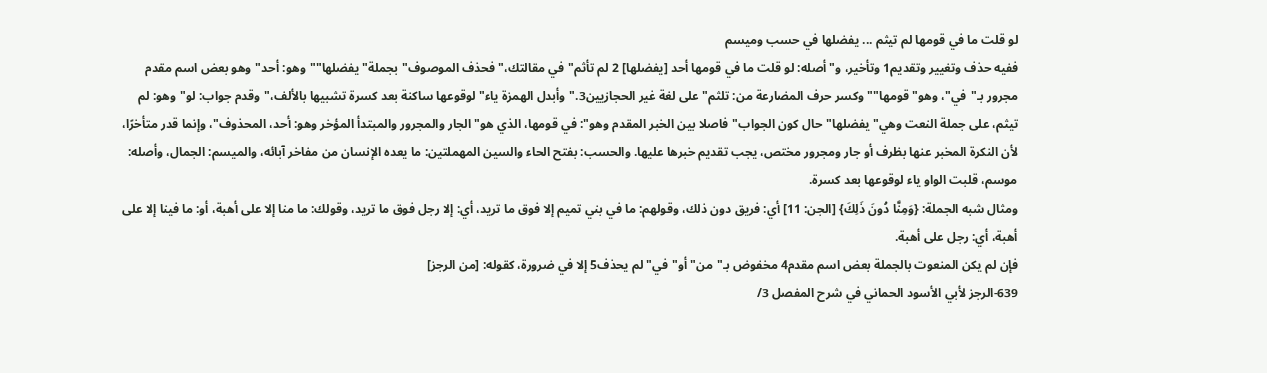لو قلت ما في قومها لم تيثم ... يفضلها في حسب وميسم
ففيه حذف وتغيير وتقديم1 وتأخير، و"أصله: لو قلت ما في قومها أحد [يفضلها] 2 لم تأثم"في مقالتك،"فحذف الموصوف"بجملة"يفضلها""وهو: أحد"وهو بعض اسم مقدم مجرور بـ"في"، وهو"قومها""وكسر حرف المضارعة من: تلثم"على لغة غير الحجازيين3."وأبدل الهمزة ياء"لوقوعها ساكنة بعد كسرة تشبيها بالألف،"وقدم جواب: لو"وهو: لم تيثم، على جملة النعت وهي"يفضلها"حال كون الجواب"فاصلا بين الخبر المقدم وهو": في قومها، الذي هو"الجار والمجرور والمبتدأ المؤخر وهو: أحد، المحذوف"، وإنما قدر متأخرًا، لأن النكرة المخبر عنها بظرف أو جار ومجرور مختص، يجب تقديم خبرها عليها. والحسب: بفتح الحاء والسين المهملتين: ما يعده الإنسان من مفاخر آبائه، والميسم: الجمال، وأصله: موسم، قلبت الواو ياء لوقوعها بعد كسرة.
ومثال شبه الجملة: {وَمِنَّا دُونَ ذَلِكَ} [الجن: 11] أي: فريق دون ذلك، وقولهم: ما في بني تميم إلا فوق ما تريد، أي: إلا رجل فوق ما تريد، وقولك: ما منا إلا على أهبة، أو: ما فينا إلا على أهبة، أي: رجل على أهبة.
فإن لم يكن المنعوت بالجملة بعض اسم مقدم4 مخفوض بـ"من"أو"في"لم يحذف5 إلا في ضرورة، كقوله: [من الرجز]
639-الرجز لأبي الأسود الحماني في شرح المفصل 3/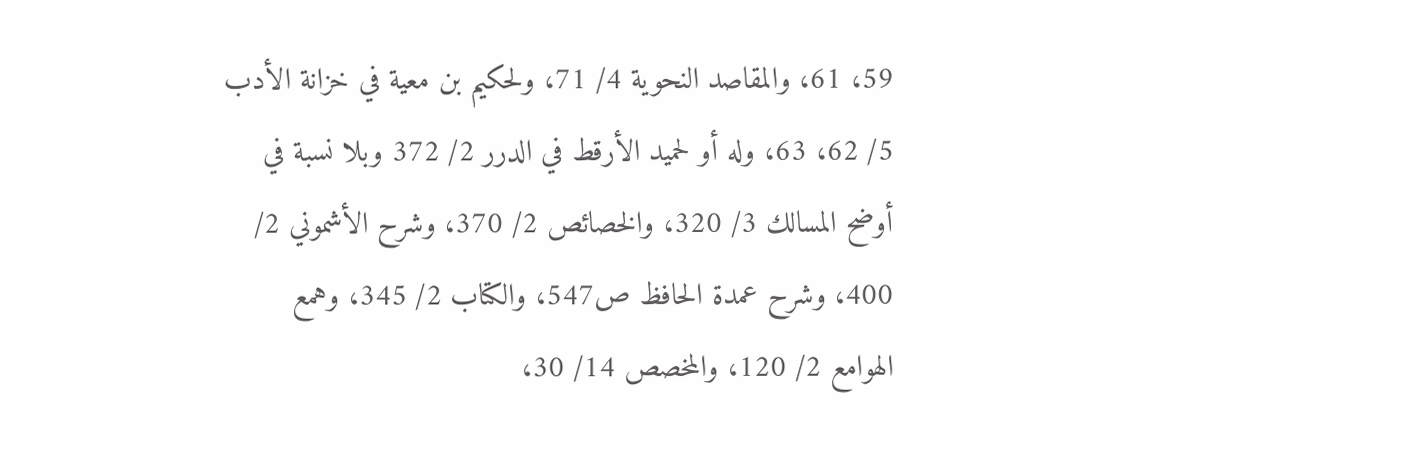59، 61، والمقاصد النحوية 4/ 71، ولحكيم بن معية في خزانة الأدب 5/ 62، 63، وله أو لحميد الأرقط في الدرر 2/ 372 وبلا نسبة في أوضح المسالك 3/ 320، والخصائص 2/ 370، وشرح الأشموني 2/ 400، وشرح عمدة الحافظ ص547، والكتاب 2/ 345، وهمع الهوامع 2/ 120، والمخصص 14/ 30،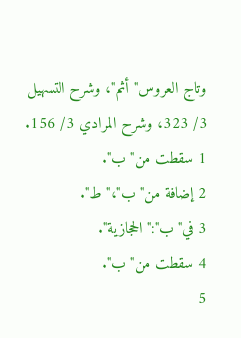وتاج العروس"أثم"، وشرح التسهيل 3/ 323، وشرح المرادي 3/ 156.
1 سقطت من"ب".
2 إضافة من"ب"،"ط".
3 في"ب":"الحجازية".
4 سقطت من"ب".
5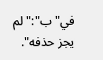في"ب":"لم يجز حذفه".